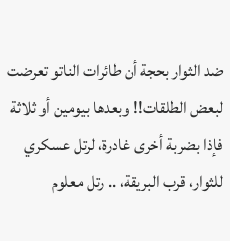ضد الثوار بحجة أن طائرات الناتو تعرضت لبعض الطلقات!! وبعدها بيومين أو ثلاثة فإذا بضربة أخرى غادرة، لرتل عسكري للثوار، قرب البريقة، .. رتل معلوم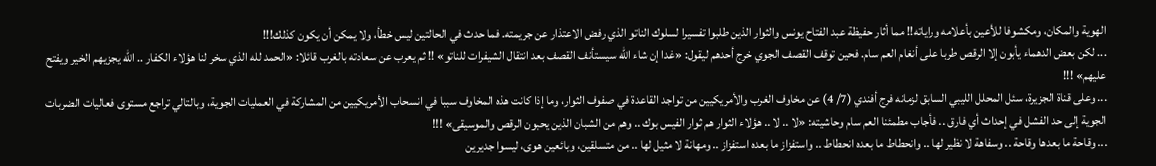الهوية والمكان، ومكشوفا للأعين بأعلامه وراياته!! مما أثار حفيظة عبد الفتاح يونس والثوار الذين طلبوا تفسيرا لسلوك الناتو الذي رفض الاعتذار عن جريمته. فما حدث في الحالتين ليس خطأ، ولا يمكن أن يكون كذلك!!!
... لكن بعض الدهماء يأبون إلا الرقص طربا على أنغام العم سام. فحين توقف القصف الجوي خرج أحدهم ليقول: «غدا إن شاء الله سيستأنف القصف بعد انتقال الشيفرات للناتو» !! ثم يعرب عن سعادته بالغرب قائلا: «الحمد لله الذي سخر لنا هؤلاء الكفار .. الله يجزيهم الخير ويفتح عليهم» !!!
... وعلى قناة الجزيرة، سئل المحلل الليبي السابق لزمانه فرج أفندي (7/ 4) عن مخاوف الغرب والأمريكيين من تواجد القاعدة في صفوف الثوار، وما إذا كانت هذه المخاوف سببا في انسحاب الأمريكيين من المشاركة في العمليات الجوية، وبالتالي تراجع مستوى فعاليات الضربات الجوية إلى حد الفشل في إحداث أي فارق .. فأجاب مطمئنا العم سام وحاشيته: «لا .. لا .. هؤلاء الثوار هم ثوار الفيس بوك .. وهم من الشبان الذين يحبون الرقص والموسيقى» !!!
... وقاحة ما بعدها وقاحة .. وسفاهة لا نظير لها .. وانحطاط ما بعده انحطاط .. واستفزاز ما بعده استفزاز .. ومهانة لا مثيل لها .. من متسلقين، وبائعين هوى، ليسوا جديرين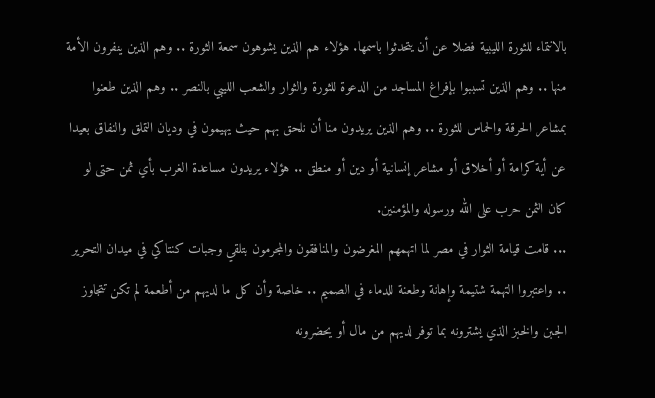بالانتماء للثورة الليبية فضلا عن أن يتحدثوا باسمها. هؤلاء هم الذين يشوهون سمعة الثورة .. وهم الذين ينفرون الأمة منها .. وهم الذين تسببوا بإفراغ المساجد من الدعوة للثورة والثوار والشعب الليبي بالنصر .. وهم الذين طعنوا بمشاعر الحرقة والحماس للثورة .. وهم الذين يريدون منا أن نلحق بهم حيث يهيمون في وديان التملق والنفاق بعيدا عن أية كرامة أو أخلاق أو مشاعر إنسانية أو دين أو منطق .. هؤلاء يريدون مساعدة الغرب بأي ثمن حتى لو كان الثمن حرب على الله ورسوله والمؤمنين.
... قامت قيامة الثوار في مصر لما اتهمهم المغرضون والمنافقون والمجرمون بتلقي وجبات كنتاكي في ميدان التحرير .. واعتبروا التهمة شتيمة وإهانة وطعنة للدماء في الصميم .. خاصة وأن كل ما لديهم من أطعمة لم تكن تتجاوز الجبن والخبز الذي يشترونه بما توفر لديهم من مال أو يحضرونه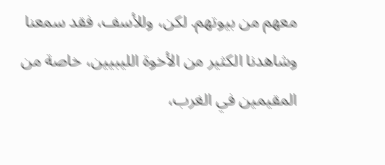معهم من بيوتهم. لكن، وللأسف، فقد سمعنا وشاهدنا الكثير من الأخوة الليبيين، خاصة من المقيمين في الغرب،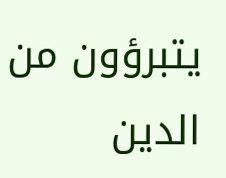يتبرؤون من الدين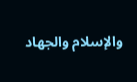والإسلام والجهاد